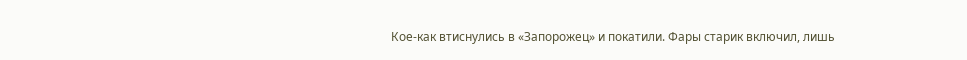Кое-как втиснулись в «Запорожец» и покатили. Фары старик включил, лишь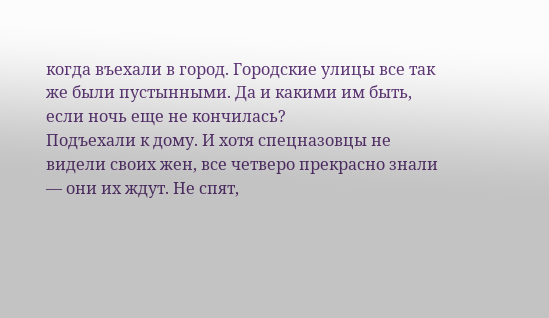когда въехали в город. Городские улицы все так же были пустынными. Да и какими им быть, если ночь еще не кончилась?
Подъехали к дому. И хотя спецназовцы не видели своих жен, все четверо прекрасно знали — они их ждут. Не спят,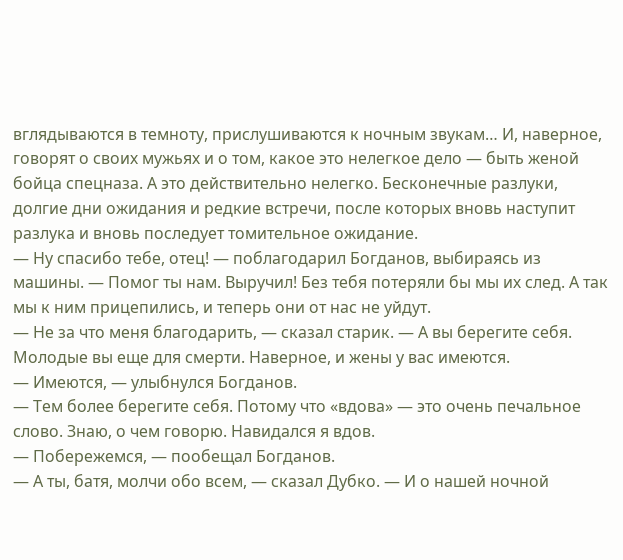вглядываются в темноту, прислушиваются к ночным звукам… И, наверное, говорят о своих мужьях и о том, какое это нелегкое дело — быть женой бойца спецназа. А это действительно нелегко. Бесконечные разлуки, долгие дни ожидания и редкие встречи, после которых вновь наступит разлука и вновь последует томительное ожидание.
— Ну спасибо тебе, отец! — поблагодарил Богданов, выбираясь из машины. — Помог ты нам. Выручил! Без тебя потеряли бы мы их след. А так мы к ним прицепились, и теперь они от нас не уйдут.
— Не за что меня благодарить, — сказал старик. — А вы берегите себя. Молодые вы еще для смерти. Наверное, и жены у вас имеются.
— Имеются, — улыбнулся Богданов.
— Тем более берегите себя. Потому что «вдова» — это очень печальное слово. Знаю, о чем говорю. Навидался я вдов.
— Побережемся, — пообещал Богданов.
— А ты, батя, молчи обо всем, — сказал Дубко. — И о нашей ночной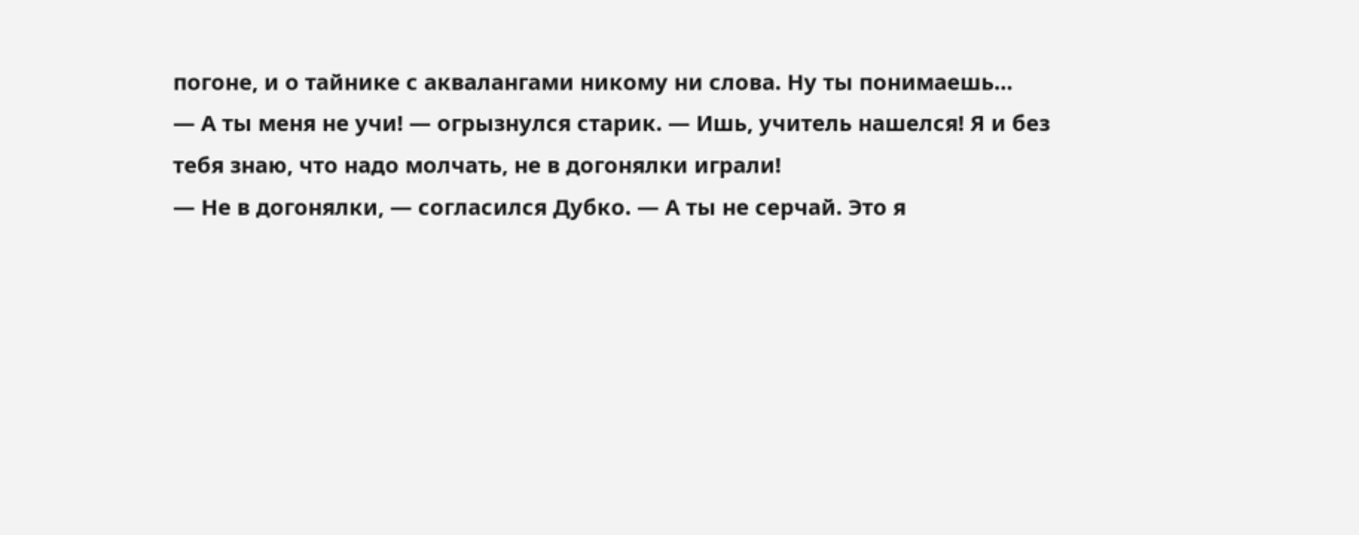погоне, и о тайнике с аквалангами никому ни слова. Ну ты понимаешь…
— А ты меня не учи! — огрызнулся старик. — Ишь, учитель нашелся! Я и без тебя знаю, что надо молчать, не в догонялки играли!
— Не в догонялки, — согласился Дубко. — А ты не серчай. Это я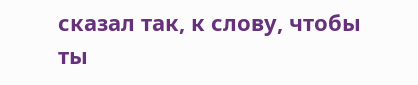сказал так, к слову, чтобы ты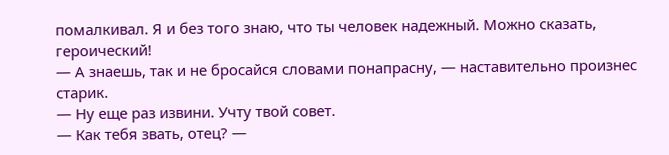помалкивал. Я и без того знаю, что ты человек надежный. Можно сказать, героический!
— А знаешь, так и не бросайся словами понапрасну, — наставительно произнес старик.
— Ну еще раз извини. Учту твой совет.
— Как тебя звать, отец? —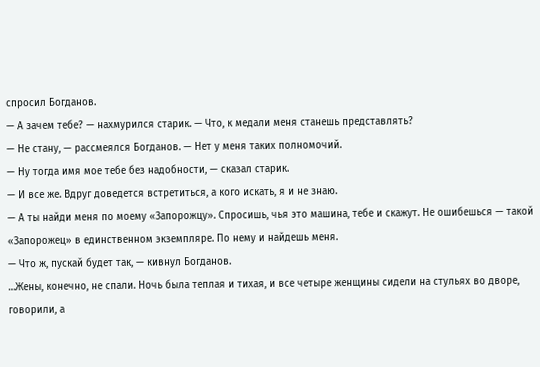спросил Богданов.
— А зачем тебе? — нахмурился старик. — Что, к медали меня станешь представлять?
— Не стану, — рассмеялся Богданов. — Нет у меня таких полномочий.
— Ну тогда имя мое тебе без надобности, — сказал старик.
— И все же. Вдруг доведется встретиться, а кого искать, я и не знаю.
— А ты найди меня по моему «Запорожцу». Спросишь, чья это машина, тебе и скажут. Не ошибешься — такой «Запорожец» в единственном экземпляре. По нему и найдешь меня.
— Что ж, пускай будет так, — кивнул Богданов.
…Жены, конечно, не спали. Ночь была теплая и тихая, и все четыре женщины сидели на стульях во дворе, говорили, а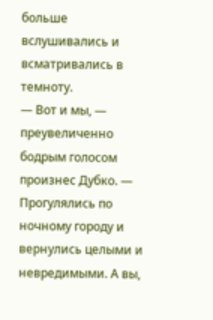больше вслушивались и всматривались в темноту.
— Вот и мы, — преувеличенно бодрым голосом произнес Дубко. — Прогулялись по ночному городу и вернулись целыми и невредимыми. А вы,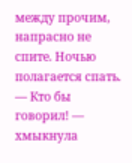между прочим, напрасно не спите. Ночью полагается спать.
— Кто бы говорил! — хмыкнула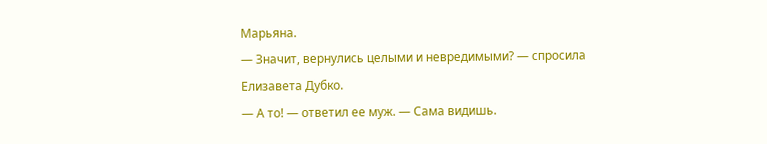Марьяна.
— Значит, вернулись целыми и невредимыми? — спросила Елизавета Дубко.
— А то! — ответил ее муж. — Сама видишь.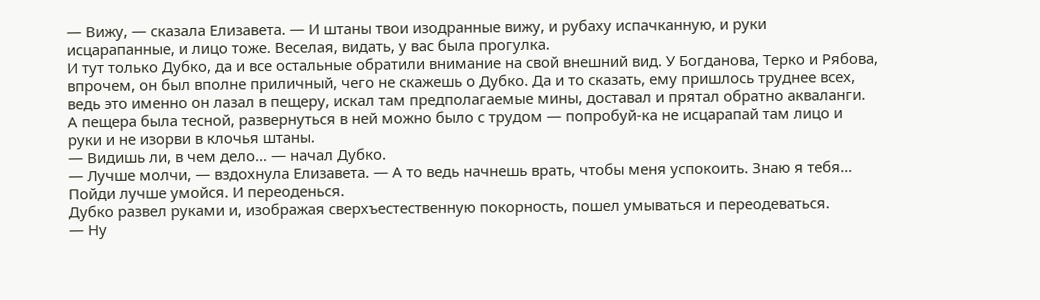— Вижу, — сказала Елизавета. — И штаны твои изодранные вижу, и рубаху испачканную, и руки исцарапанные, и лицо тоже. Веселая, видать, у вас была прогулка.
И тут только Дубко, да и все остальные обратили внимание на свой внешний вид. У Богданова, Терко и Рябова, впрочем, он был вполне приличный, чего не скажешь о Дубко. Да и то сказать, ему пришлось труднее всех, ведь это именно он лазал в пещеру, искал там предполагаемые мины, доставал и прятал обратно акваланги. А пещера была тесной, развернуться в ней можно было с трудом — попробуй-ка не исцарапай там лицо и руки и не изорви в клочья штаны.
— Видишь ли, в чем дело… — начал Дубко.
— Лучше молчи, — вздохнула Елизавета. — А то ведь начнешь врать, чтобы меня успокоить. Знаю я тебя… Пойди лучше умойся. И переоденься.
Дубко развел руками и, изображая сверхъестественную покорность, пошел умываться и переодеваться.
— Ну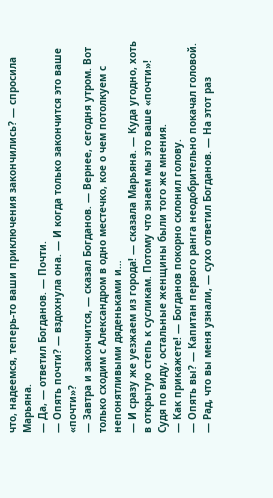что, надеемся, теперь-то ваши приключения закончились? — спросила Марьяна.
— Да, — ответил Богданов. — Почти.
— Опять почти? — вздохнула она. — И когда только закончится это ваше «почти»?
— Завтра и закончится, — сказал Богданов. — Вернее, сегодня утром. Вот только сходим с Александром в одно местечко, кое о чем потолкуем с непонятливыми дяденьками и…
— И сразу же уезжаем из города! — сказала Марьяна. — Куда угодно, хоть в открытую степь к сусликам. Потому что знаем мы это ваше «почти»!
Судя по виду, остальные женщины были того же мнения.
— Как прикажете! — Богданов покорно склонил голову.
— Опять вы? — Капитан первого ранга неодобрительно покачал головой.
— Рад, что вы меня узнали, — сухо ответил Богданов. — На этот раз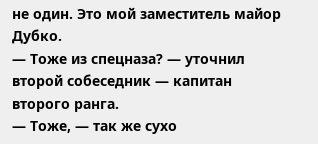не один. Это мой заместитель майор Дубко.
— Тоже из спецназа? — уточнил второй собеседник — капитан второго ранга.
— Тоже, — так же сухо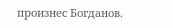произнес Богданов.